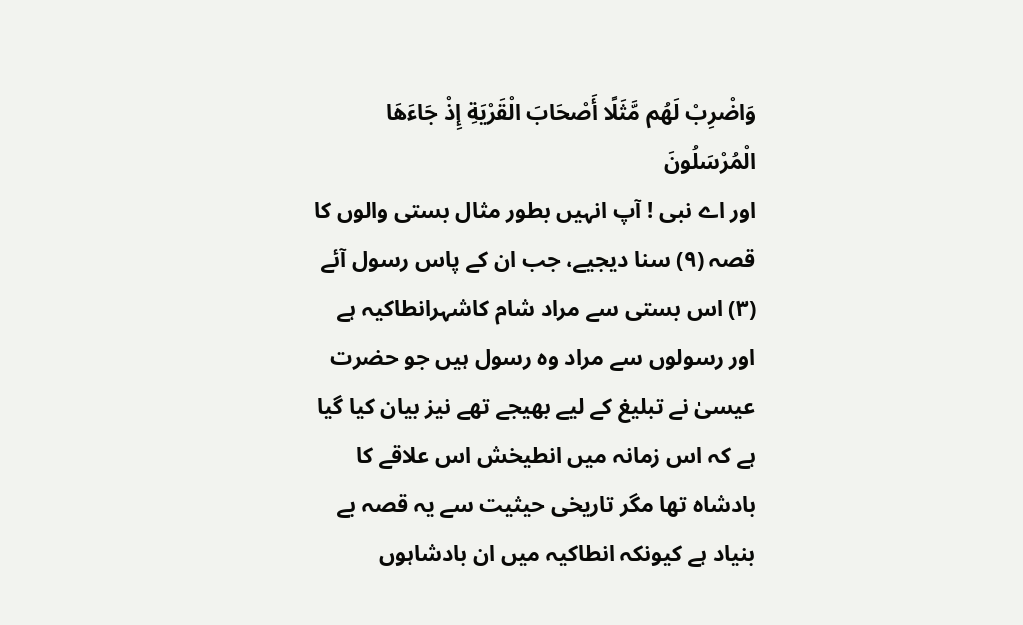وَاضْرِبْ لَهُم مَّثَلًا أَصْحَابَ الْقَرْيَةِ إِذْ جَاءَهَا الْمُرْسَلُونَ
اور اے نبی ! آپ انہیں بطور مثال بستی والوں کا قصہ (٩) سنا دیجیے، جب ان کے پاس رسول آئے
(٣) اس بستی سے مراد شام کاشہرانطاکیہ ہے اور رسولوں سے مراد وہ رسول ہیں جو حضرت عیسیٰ نے تبلیغ کے لیے بھیجے تھے نیز بیان کیا گیا ہے کہ اس زمانہ میں انطیخش اس علاقے کا بادشاہ تھا مگر تاریخی حیثیت سے یہ قصہ بے بنیاد ہے کیونکہ انطاکیہ میں ان بادشاہوں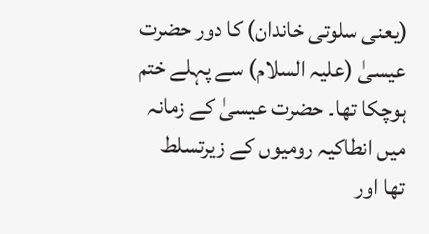(یعنی سلوتی خاندان) کا دور حضرت عیسیٰ (علیہ السلام) سے پہلے ختم ہوچکا تھا۔ حضرت عیسیٰ کے زمانہ میں انطاکیہ رومیوں کے زیرتسلط تھا اور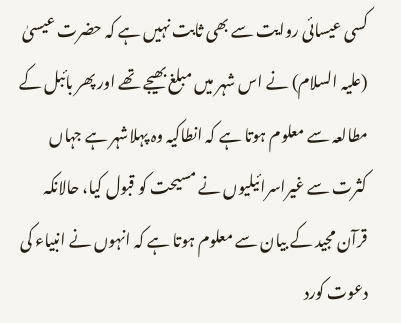کسی عیسائی روایت سے بھی ثابت نہیں ہے کہ حضرت عیسیٰ (علیہ السلام) نے اس شہر میں مبلغ بھیجے تھے اور پھر بائبل کے مطالعہ سے معلوم ہوتا ہے کہ انطاکیہ وہ پہلاشہر ہے جہاں کثرت سے غیراسرائیلیوں نے مسیحت کو قبول کیا، حالانکہ قرآن مجید کے بیان سے معلوم ہوتا ہے کہ انہوں نے انبیاء کی دعوت کورد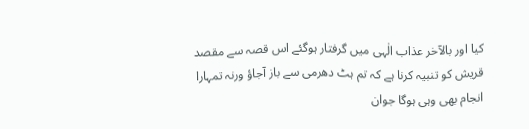کیا اور بالآخر عذاب الٰہی میں گرفتار ہوگئے اس قصہ سے مقصد قریش کو تنبیہ کرنا ہے کہ تم ہٹ دھرمی سے باز آجاؤ ورنہ تمہارا انجام بھی وہی ہوگا جوان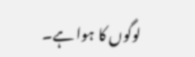لوگوں کا ہوا ہے۔